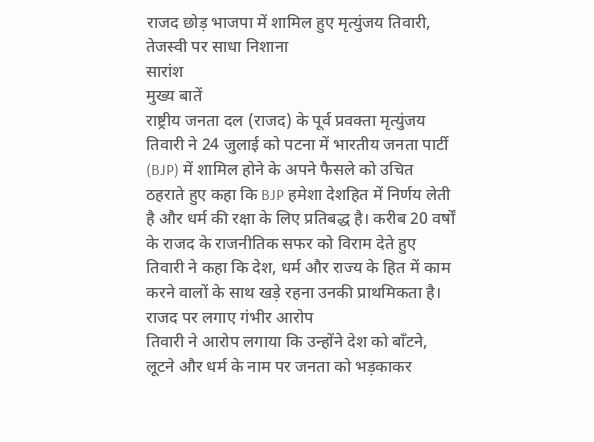राजद छोड़ भाजपा में शामिल हुए मृत्युंजय तिवारी, तेजस्वी पर साधा निशाना
सारांश
मुख्य बातें
राष्ट्रीय जनता दल (राजद) के पूर्व प्रवक्ता मृत्युंजय तिवारी ने 24 जुलाई को पटना में भारतीय जनता पार्टी (BJP) में शामिल होने के अपने फैसले को उचित ठहराते हुए कहा कि BJP हमेशा देशहित में निर्णय लेती है और धर्म की रक्षा के लिए प्रतिबद्ध है। करीब 20 वर्षों के राजद के राजनीतिक सफर को विराम देते हुए तिवारी ने कहा कि देश, धर्म और राज्य के हित में काम करने वालों के साथ खड़े रहना उनकी प्राथमिकता है।
राजद पर लगाए गंभीर आरोप
तिवारी ने आरोप लगाया कि उन्होंने देश को बाँटने, लूटने और धर्म के नाम पर जनता को भड़काकर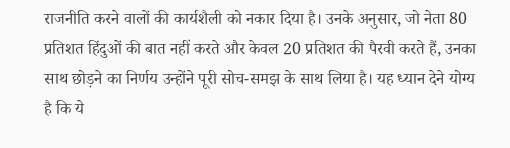राजनीति करने वालों की कार्यशैली को नकार दिया है। उनके अनुसार, जो नेता 80 प्रतिशत हिंदुओं की बात नहीं करते और केवल 20 प्रतिशत की पैरवी करते हैं, उनका साथ छोड़ने का निर्णय उन्होंने पूरी सोच-समझ के साथ लिया है। यह ध्यान देने योग्य है कि ये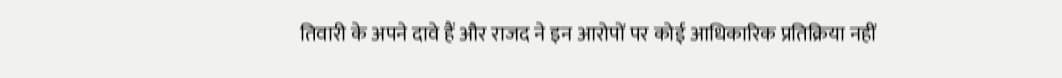तिवारी के अपने दावे हैं और राजद ने इन आरोपों पर कोई आधिकारिक प्रतिक्रिया नहीं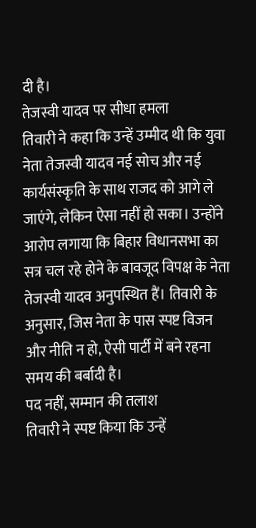दी है।
तेजस्वी यादव पर सीधा हमला
तिवारी ने कहा कि उन्हें उम्मीद थी कि युवा नेता तेजस्वी यादव नई सोच और नई कार्यसंस्कृति के साथ राजद को आगे ले जाएंगे, लेकिन ऐसा नहीं हो सका। उन्होंने आरोप लगाया कि बिहार विधानसभा का सत्र चल रहे होने के बावजूद विपक्ष के नेता तेजस्वी यादव अनुपस्थित हैं। तिवारी के अनुसार, जिस नेता के पास स्पष्ट विजन और नीति न हो, ऐसी पार्टी में बने रहना समय की बर्बादी है।
पद नहीं, सम्मान की तलाश
तिवारी ने स्पष्ट किया कि उन्हें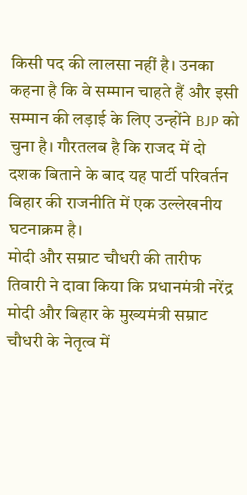किसी पद की लालसा नहीं है। उनका कहना है कि वे सम्मान चाहते हैं और इसी सम्मान की लड़ाई के लिए उन्होंने BJP को चुना है। गौरतलब है कि राजद में दो दशक बिताने के बाद यह पार्टी परिवर्तन बिहार की राजनीति में एक उल्लेखनीय घटनाक्रम है।
मोदी और सम्राट चौधरी की तारीफ
तिवारी ने दावा किया कि प्रधानमंत्री नरेंद्र मोदी और बिहार के मुख्यमंत्री सम्राट चौधरी के नेतृत्व में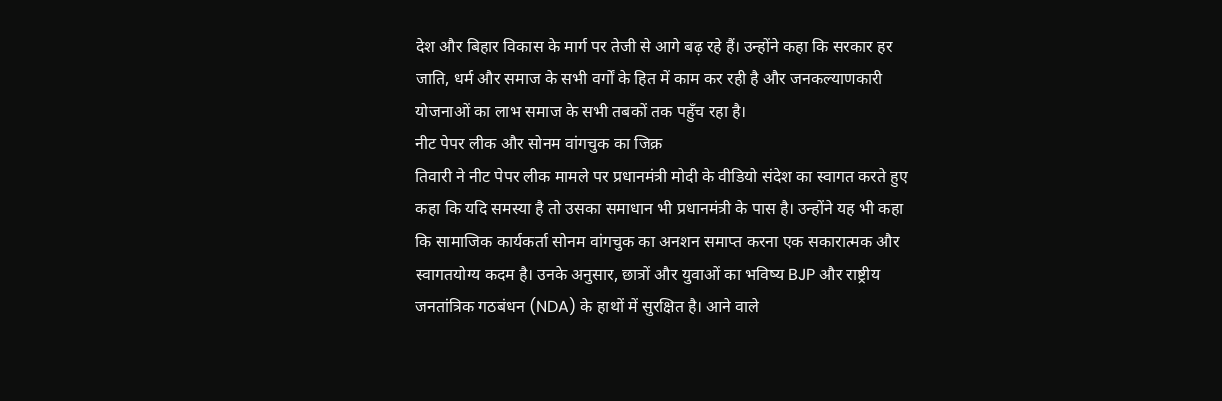देश और बिहार विकास के मार्ग पर तेजी से आगे बढ़ रहे हैं। उन्होंने कहा कि सरकार हर जाति, धर्म और समाज के सभी वर्गों के हित में काम कर रही है और जनकल्याणकारी योजनाओं का लाभ समाज के सभी तबकों तक पहुँच रहा है।
नीट पेपर लीक और सोनम वांगचुक का जिक्र
तिवारी ने नीट पेपर लीक मामले पर प्रधानमंत्री मोदी के वीडियो संदेश का स्वागत करते हुए कहा कि यदि समस्या है तो उसका समाधान भी प्रधानमंत्री के पास है। उन्होंने यह भी कहा कि सामाजिक कार्यकर्ता सोनम वांगचुक का अनशन समाप्त करना एक सकारात्मक और स्वागतयोग्य कदम है। उनके अनुसार, छात्रों और युवाओं का भविष्य BJP और राष्ट्रीय जनतांत्रिक गठबंधन (NDA) के हाथों में सुरक्षित है। आने वाले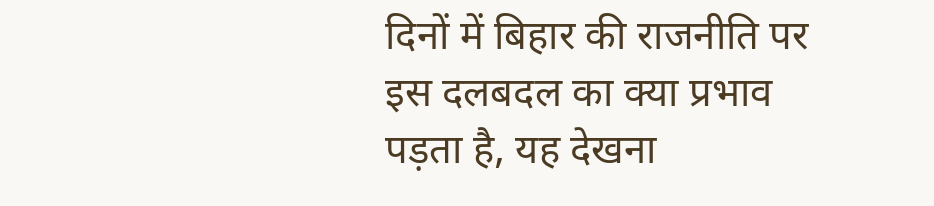दिनों में बिहार की राजनीति पर इस दलबदल का क्या प्रभाव पड़ता है, यह देखना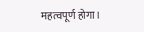महत्वपूर्ण होगा।